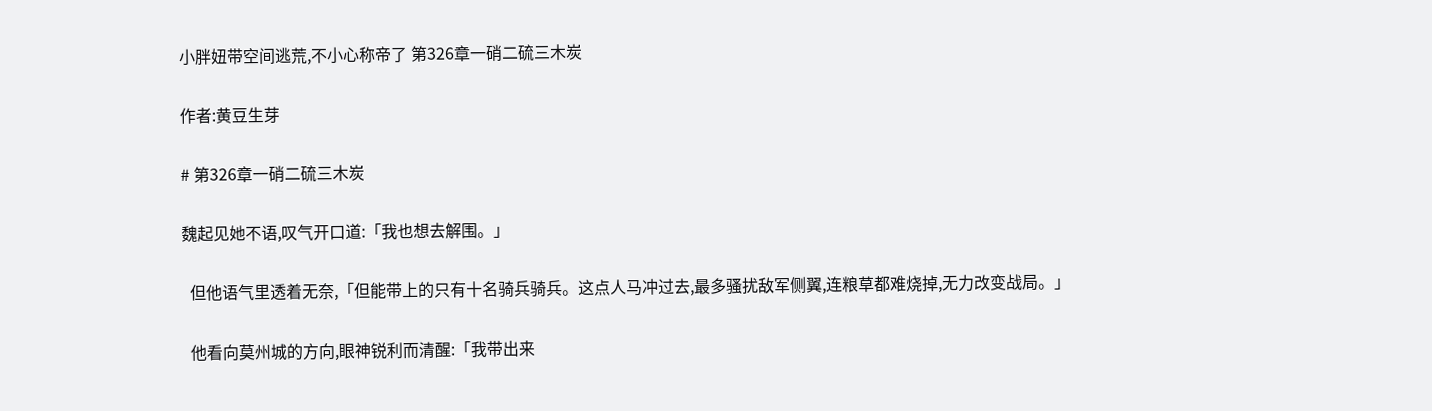小胖妞带空间逃荒,不小心称帝了 第326章一硝二硫三木炭

作者:黄豆生芽

# 第326章一硝二硫三木炭

魏起见她不语,叹气开口道:「我也想去解围。」

  但他语气里透着无奈,「但能带上的只有十名骑兵骑兵。这点人马冲过去,最多骚扰敌军侧翼,连粮草都难烧掉,无力改变战局。」

  他看向莫州城的方向,眼神锐利而清醒:「我带出来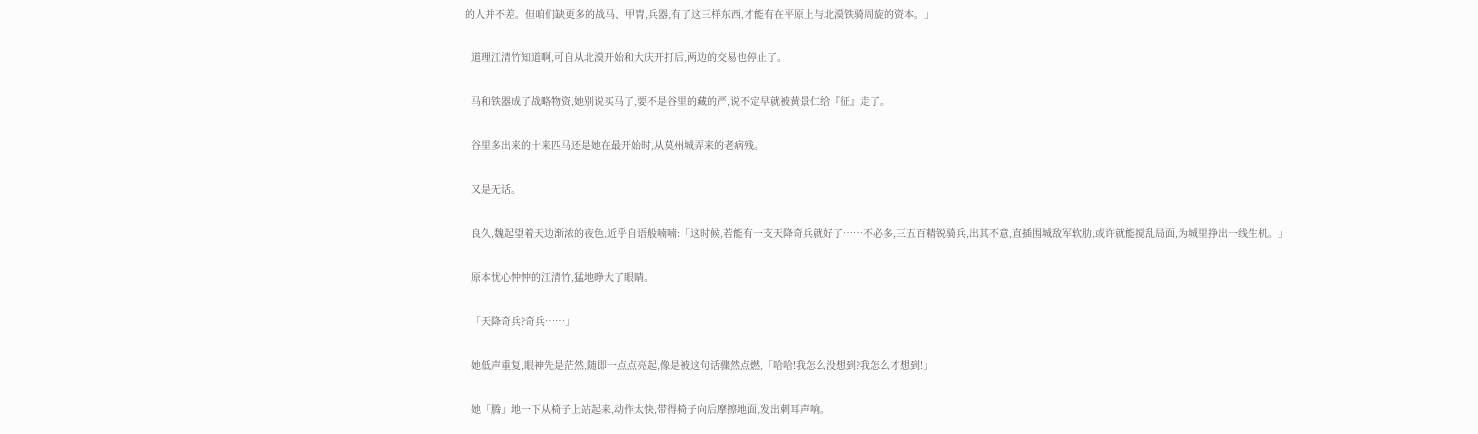的人并不差。但咱们缺更多的战马、甲胄,兵器,有了这三样东西,才能有在平原上与北漠铁骑周旋的资本。」

  道理江清竹知道啊,可自从北漠开始和大庆开打后,两边的交易也停止了。

  马和铁器成了战略物资,她别说买马了,要不是谷里的藏的严,说不定早就被黄景仁给『征』走了。

  谷里多出来的十来匹马还是她在最开始时,从莫州城弄来的老病残。

  又是无话。

  良久,魏起望着天边渐浓的夜色,近乎自语般喃喃:「这时候,若能有一支天降奇兵就好了……不必多,三五百精锐骑兵,出其不意,直插围城敌军软肋,或许就能搅乱局面,为城里挣出一线生机。」

  原本忧心忡忡的江清竹,猛地睁大了眼睛。

  「天降奇兵?奇兵……」

  她低声重复,眼神先是茫然,随即一点点亮起,像是被这句话骤然点燃,「哈哈!我怎么没想到?我怎么才想到!」

  她「腾」地一下从椅子上站起来,动作太快,带得椅子向后摩擦地面,发出刺耳声响。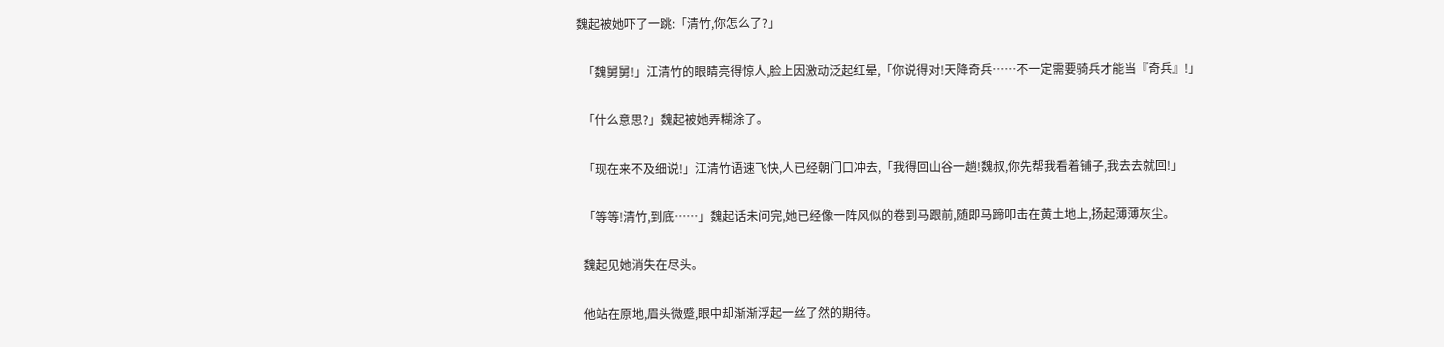魏起被她吓了一跳:「清竹,你怎么了?」

  「魏舅舅!」江清竹的眼睛亮得惊人,脸上因激动泛起红晕,「你说得对!天降奇兵……不一定需要骑兵才能当『奇兵』!」

  「什么意思?」魏起被她弄糊涂了。

  「现在来不及细说!」江清竹语速飞快,人已经朝门口冲去,「我得回山谷一趟!魏叔,你先帮我看着铺子,我去去就回!」

  「等等!清竹,到底……」魏起话未问完,她已经像一阵风似的卷到马跟前,随即马蹄叩击在黄土地上,扬起薄薄灰尘。

  魏起见她消失在尽头。

  他站在原地,眉头微蹙,眼中却渐渐浮起一丝了然的期待。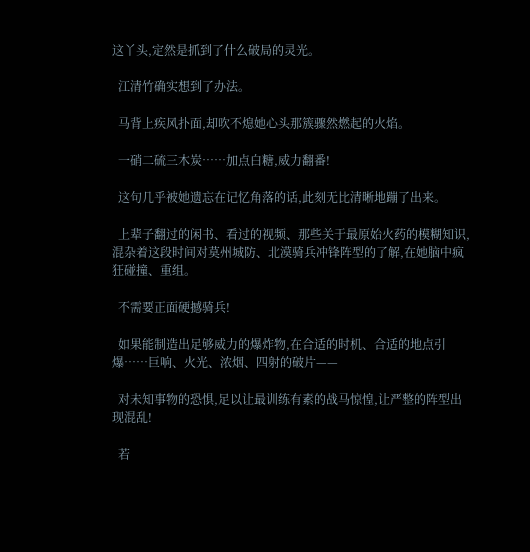这丫头,定然是抓到了什么破局的灵光。

  江清竹确实想到了办法。

  马背上疾风扑面,却吹不熄她心头那簇骤然燃起的火焰。

  一硝二硫三木炭……加点白糖,威力翻番!

  这句几乎被她遗忘在记忆角落的话,此刻无比清晰地蹦了出来。

  上辈子翻过的闲书、看过的视频、那些关于最原始火药的模糊知识,混杂着这段时间对莫州城防、北漠骑兵冲锋阵型的了解,在她脑中疯狂碰撞、重组。

  不需要正面硬撼骑兵!

  如果能制造出足够威力的爆炸物,在合适的时机、合适的地点引爆……巨响、火光、浓烟、四射的破片——

  对未知事物的恐惧,足以让最训练有素的战马惊惶,让严整的阵型出现混乱!

  若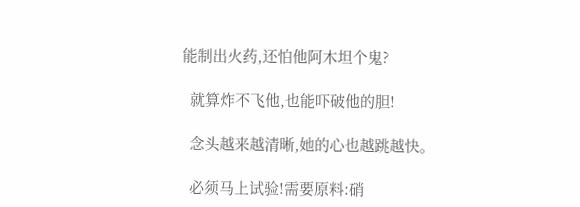能制出火药,还怕他阿木坦个鬼?

  就算炸不飞他,也能吓破他的胆!

  念头越来越清晰,她的心也越跳越快。

  必须马上试验!需要原料:硝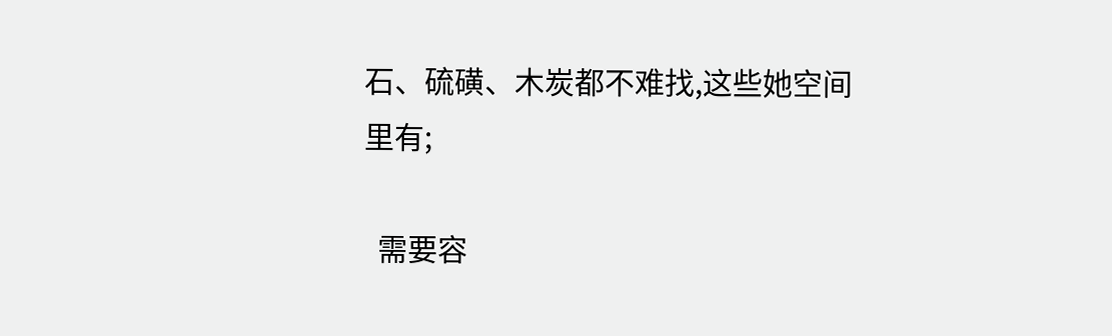石、硫磺、木炭都不难找,这些她空间里有;

  需要容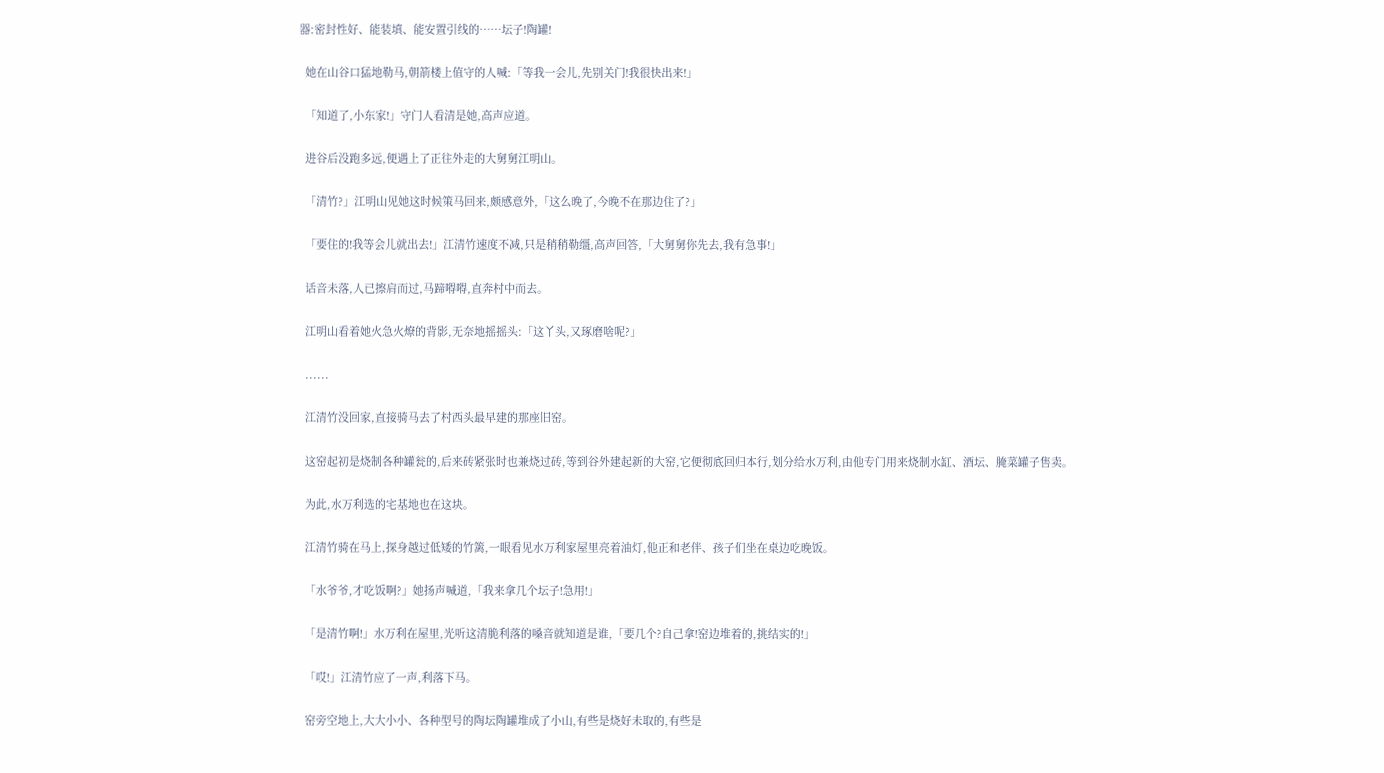器:密封性好、能装填、能安置引线的……坛子!陶罐!

  她在山谷口猛地勒马,朝箭楼上值守的人喊:「等我一会儿,先别关门!我很快出来!」

  「知道了,小东家!」守门人看清是她,高声应道。

  进谷后没跑多远,便遇上了正往外走的大舅舅江明山。

  「清竹?」江明山见她这时候策马回来,颇感意外,「这么晚了,今晚不在那边住了?」

  「要住的!我等会儿就出去!」江清竹速度不减,只是稍稍勒缰,高声回答,「大舅舅你先去,我有急事!」

  话音未落,人已擦肩而过,马蹄嘚嘚,直奔村中而去。

  江明山看着她火急火燎的背影,无奈地摇摇头:「这丫头,又琢磨啥呢?」

  ......

  江清竹没回家,直接骑马去了村西头最早建的那座旧窑。

  这窑起初是烧制各种罐瓮的,后来砖紧张时也兼烧过砖,等到谷外建起新的大窑,它便彻底回归本行,划分给水万利,由他专门用来烧制水缸、酒坛、腌菜罐子售卖。

  为此,水万利选的宅基地也在这块。

  江清竹骑在马上,探身越过低矮的竹篱,一眼看见水万利家屋里亮着油灯,他正和老伴、孩子们坐在桌边吃晚饭。

  「水爷爷,才吃饭啊?」她扬声喊道,「我来拿几个坛子!急用!」

  「是清竹啊!」水万利在屋里,光听这清脆利落的嗓音就知道是谁,「要几个?自己拿!窑边堆着的,挑结实的!」

  「哎!」江清竹应了一声,利落下马。

  窑旁空地上,大大小小、各种型号的陶坛陶罐堆成了小山,有些是烧好未取的,有些是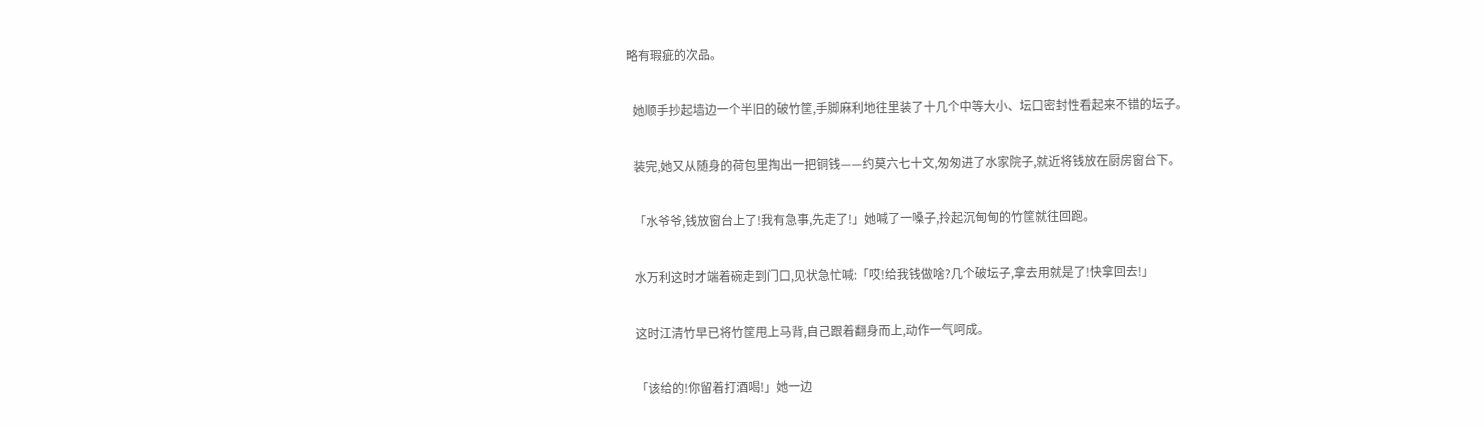略有瑕疵的次品。

  她顺手抄起墙边一个半旧的破竹筐,手脚麻利地往里装了十几个中等大小、坛口密封性看起来不错的坛子。

  装完,她又从随身的荷包里掏出一把铜钱——约莫六七十文,匆匆进了水家院子,就近将钱放在厨房窗台下。

  「水爷爷,钱放窗台上了!我有急事,先走了!」她喊了一嗓子,拎起沉甸甸的竹筐就往回跑。

  水万利这时才端着碗走到门口,见状急忙喊:「哎!给我钱做啥?几个破坛子,拿去用就是了!快拿回去!」

  这时江清竹早已将竹筐甩上马背,自己跟着翻身而上,动作一气呵成。

  「该给的!你留着打酒喝!」她一边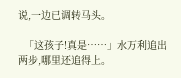说,一边已调转马头。

  「这孩子!真是……」水万利追出两步,哪里还追得上。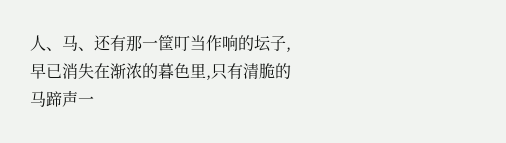人、马、还有那一筐叮当作响的坛子,早已消失在渐浓的暮色里,只有清脆的马蹄声一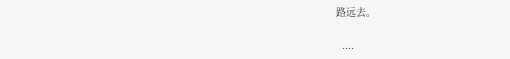路远去。

  ....